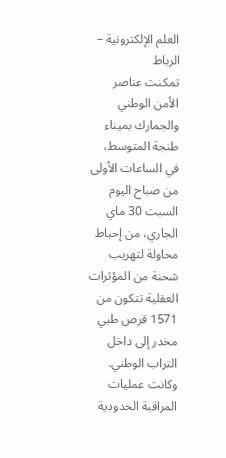العلم الإلكترونية – الرباط
تمكنت عناصر الأمن الوطني والجمارك بميناء طنجة المتوسط، في الساعات الأولى من صباح اليوم السبت 30 ماي الجاري، من إحباط محاولة لتهريب شحنة من المؤثرات العقلية تتكون من 1571 قرص طبي مخدر إلى داخل التراب الوطني. وكانت عمليات المراقبة الحدودية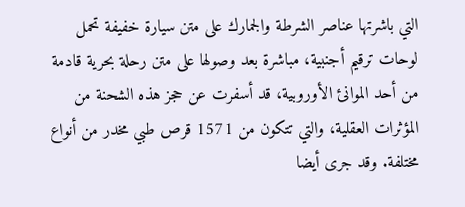التي باشرتها عناصر الشرطة والجمارك على متن سيارة خفيفة تحمل لوحات ترقيم أجنبية، مباشرة بعد وصولها على متن رحلة بحرية قادمة من أحد الموانئ الأوروبية، قد أسفرت عن حجز هذه الشحنة من المؤثرات العقلية، والتي تتكون من 1571 قرص طبي مخدر من أنواع مختلفة. وقد جرى أيضا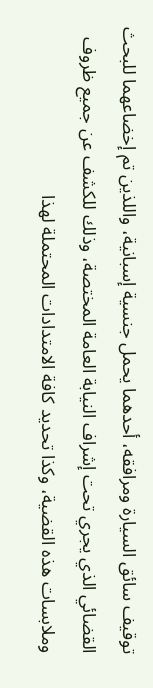توقيف سائق السيارة ومرافقه، أحدهما يحمل جنسية إسبانية، واللذين تم إخضاعهما للبحث القضائي الذي يجري تحت إشراف النيابة العامة المختصة، وذلك للكشف عن جميع ظروف وملابسات هذه القضية، وكذا تحديد كافة الامتدادات المحتملة لهذا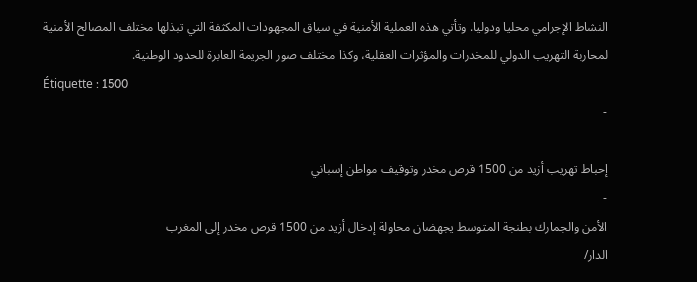النشاط الإجرامي محليا ودوليا. وتأتي هذه العملية الأمنية في سياق المجهودات المكثفة التي تبذلها مختلف المصالح الأمنية لمحاربة التهريب الدولي للمخدرات والمؤثرات العقلية، وكذا مختلف صور الجريمة العابرة للحدود الوطنية.
Étiquette : 1500
-

إحباط تهريب أزيد من 1500 قرص مخدر وتوقيف مواطن إسباني
-
الأمن والجمارك بطنجة المتوسط يجهضان محاولة إدخال أزيد من 1500 قرص مخدر إلى المغرب
الدار/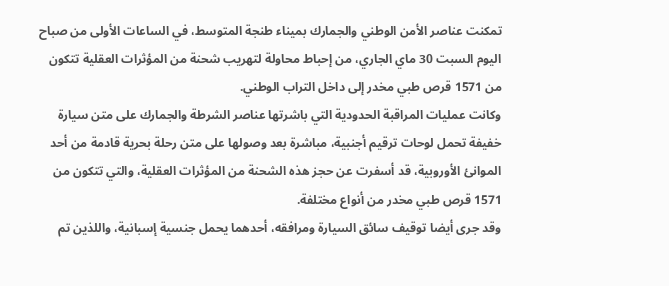تمكنت عناصر الأمن الوطني والجمارك بميناء طنجة المتوسط، في الساعات الأولى من صباح اليوم السبت 30 ماي الجاري، من إحباط محاولة لتهريب شحنة من المؤثرات العقلية تتكون من 1571 قرص طبي مخدر إلى داخل التراب الوطني.
وكانت عمليات المراقبة الحدودية التي باشرتها عناصر الشرطة والجمارك على متن سيارة خفيفة تحمل لوحات ترقيم أجنبية، مباشرة بعد وصولها على متن رحلة بحرية قادمة من أحد الموانئ الأوروبية، قد أسفرت عن حجز هذه الشحنة من المؤثرات العقلية، والتي تتكون من 1571 قرص طبي مخدر من أنواع مختلفة.
وقد جرى أيضا توقيف سائق السيارة ومرافقه، أحدهما يحمل جنسية إسبانية، واللذين تم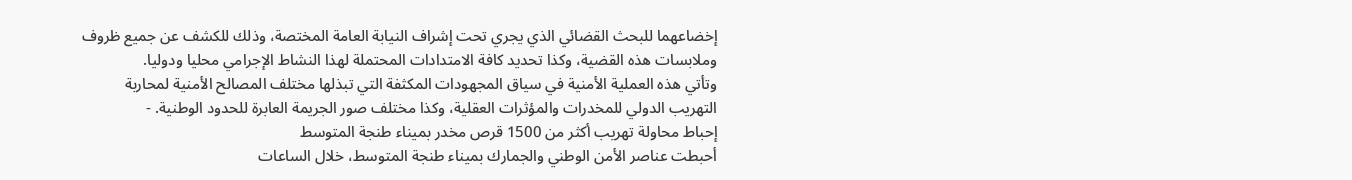إخضاعهما للبحث القضائي الذي يجري تحت إشراف النيابة العامة المختصة، وذلك للكشف عن جميع ظروف وملابسات هذه القضية، وكذا تحديد كافة الامتدادات المحتملة لهذا النشاط الإجرامي محليا ودوليا.
وتأتي هذه العملية الأمنية في سياق المجهودات المكثفة التي تبذلها مختلف المصالح الأمنية لمحاربة التهريب الدولي للمخدرات والمؤثرات العقلية، وكذا مختلف صور الجريمة العابرة للحدود الوطنية. -
إحباط محاولة تهريب أكثر من 1500 قرص مخدر بميناء طنجة المتوسط
أحبطت عناصر الأمن الوطني والجمارك بميناء طنجة المتوسط، خلال الساعات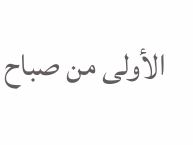الأولى من صباح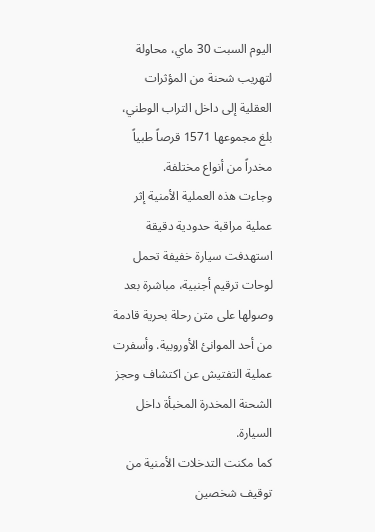اليوم السبت 30 ماي، محاولة لتهريب شحنة من المؤثرات العقلية إلى داخل التراب الوطني، بلغ مجموعها 1571 قرصاً طبياً مخدراً من أنواع مختلفة.
وجاءت هذه العملية الأمنية إثر عملية مراقبة حدودية دقيقة استهدفت سيارة خفيفة تحمل لوحات ترقيم أجنبية، مباشرة بعد وصولها على متن رحلة بحرية قادمة من أحد الموانئ الأوروبية. وأسفرت عملية التفتيش عن اكتشاف وحجز الشحنة المخدرة المخبأة داخل السيارة.
كما مكنت التدخلات الأمنية من توقيف شخصين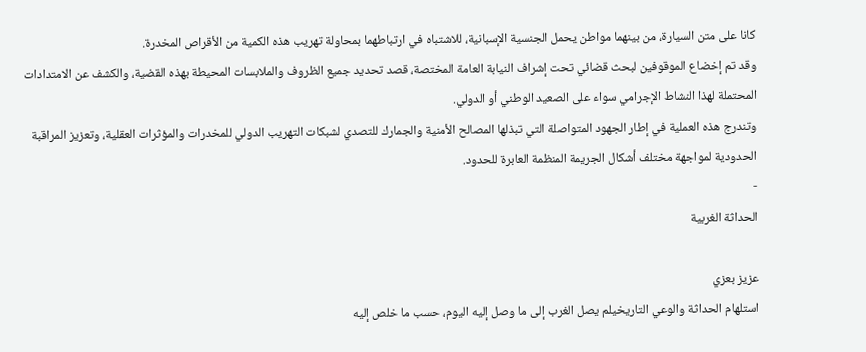كانا على متن السيارة، من بينهما مواطن يحمل الجنسية الإسبانية، للاشتباه في ارتباطهما بمحاولة تهريب هذه الكمية من الأقراص المخدرة.
وقد تم إخضاع الموقوفين لبحث قضائي تحت إشراف النيابة العامة المختصة، قصد تحديد جميع الظروف والملابسات المحيطة بهذه القضية، والكشف عن الامتدادات المحتملة لهذا النشاط الإجرامي سواء على الصعيد الوطني أو الدولي.
وتندرج هذه العملية في إطار الجهود المتواصلة التي تبذلها المصالح الأمنية والجمارك للتصدي لشبكات التهريب الدولي للمخدرات والمؤثرات العقلية، وتعزيز المراقبة الحدودية لمواجهة مختلف أشكال الجريمة المنظمة العابرة للحدود.
-
الحداثة الغربية

عزيز بعزي
استلهام الحداثة والوعي التاريخيلم يصل الغرب إلى ما وصل إليه اليوم، حسب ما خلص إليه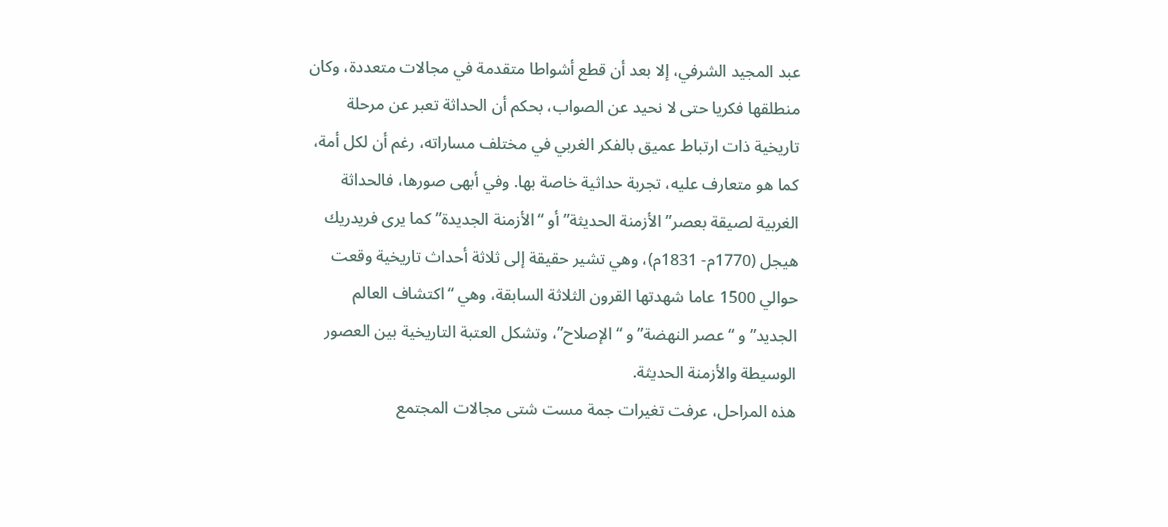عبد المجيد الشرفي، إلا بعد أن قطع أشواطا متقدمة في مجالات متعددة، وكان منطلقها فكريا حتى لا نحيد عن الصواب، بحكم أن الحداثة تعبر عن مرحلة تاريخية ذات ارتباط عميق بالفكر الغربي في مختلف مساراته، رغم أن لكل أمة، كما هو متعارف عليه، تجربة حداثية خاصة بها. وفي أبهى صورها، فالحداثة الغربية لصيقة بعصر” الأزمنة الحديثة” أو “الأزمنة الجديدة” كما يرى فريدريك هيجل (1770م- 1831م)، وهي تشير حقيقة إلى ثلاثة أحداث تاريخية وقعت حوالي 1500 عاما شهدتها القرون الثلاثة السابقة، وهي “اكتشاف العالم الجديد” و “عصر النهضة” و “الإصلاح”، وتشكل العتبة التاريخية بين العصور الوسيطة والأزمنة الحديثة.
هذه المراحل، عرفت تغيرات جمة مست شتى مجالات المجتمع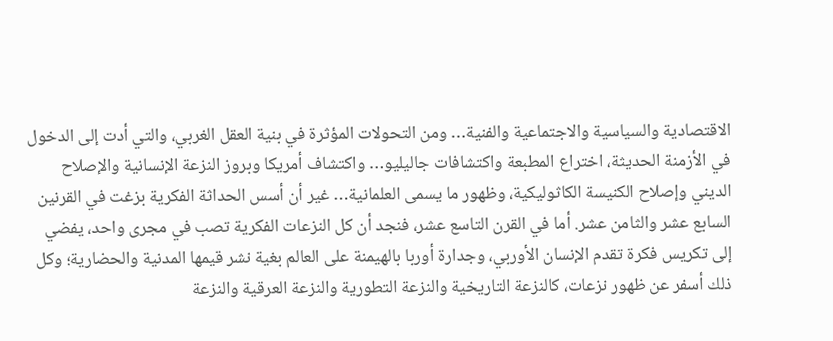الاقتصادية والسياسية والاجتماعية والفنية… ومن التحولات المؤثرة في بنية العقل الغربي، والتي أدت إلى الدخول في الأزمنة الحديثة، اختراع المطبعة واكتشافات جاليليو… واكتشاف أمريكا وبروز النزعة الإنسانية والإصلاح الديني وإصلاح الكنيسة الكاثوليكية، وظهور ما يسمى العلمانية… غير أن أسس الحداثة الفكرية بزغت في القرنين السابع عشر والثامن عشر. أما في القرن التاسع عشر، فنجد أن كل النزعات الفكرية تصب في مجرى واحد، يفضي إلى تكريس فكرة تقدم الإنسان الأوربي، وجدارة أوربا بالهيمنة على العالم بغية نشر قيمها المدنية والحضارية؛ وكل ذلك أسفر عن ظهور نزعات، كالنزعة التاريخية والنزعة التطورية والنزعة العرقية والنزعة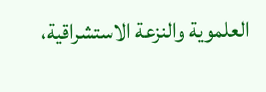العلموية والنزعة الاستشراقية،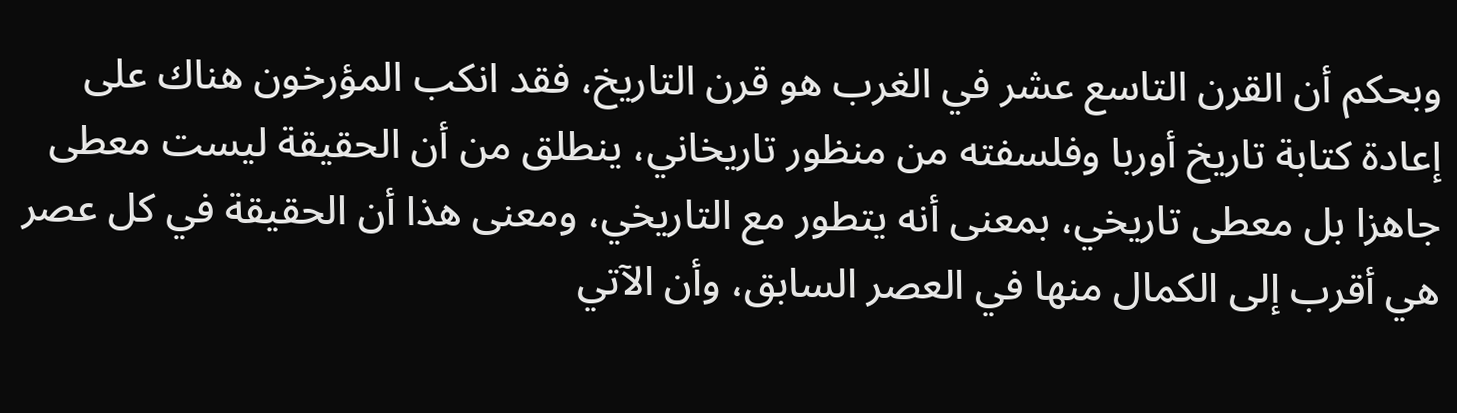وبحكم أن القرن التاسع عشر في الغرب هو قرن التاريخ، فقد انكب المؤرخون هناك على إعادة كتابة تاريخ أوربا وفلسفته من منظور تاريخاني، ينطلق من أن الحقيقة لیست معطى جاهزا بل معطى تاريخي، بمعنى أنه يتطور مع التاريخي، ومعنى هذا أن الحقيقة في كل عصر هي أقرب إلى الكمال منها في العصر السابق، وأن الآتي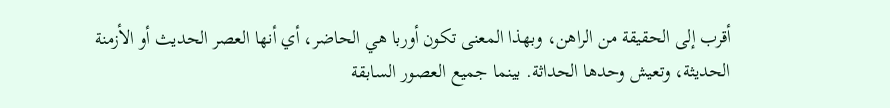أقرب إلى الحقيقة من الراهن، وبهذا المعنى تكون أوربا هي الحاضر، أي أنها العصر الحديث أو الأزمنة الحديثة، وتعيش وحدها الحداثة. بينما جميع العصور السابقة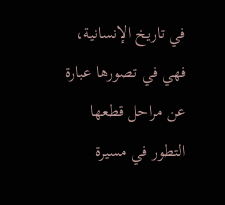في تاريخ الإنسانية، فهي في تصورها عبارة عن مراحل قطعها التطور في مسيرة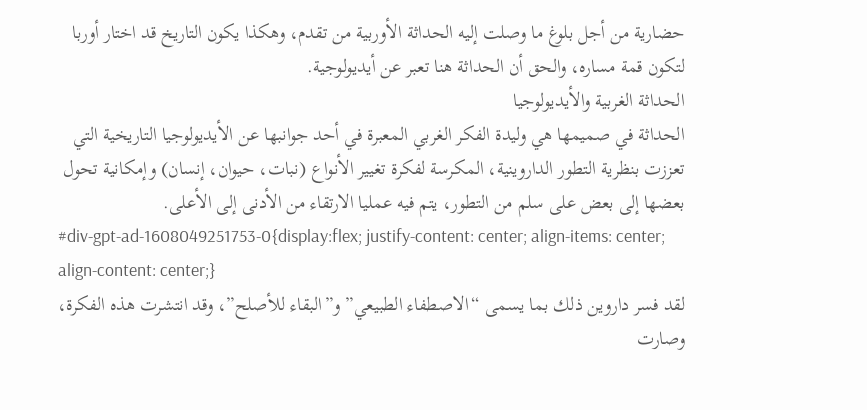حضارية من أجل بلوغ ما وصلت إليه الحداثة الأوربية من تقدم، وهكذا يكون التاريخ قد اختار أوربا لتكون قمة مساره، والحق أن الحداثة هنا تعبر عن أيديولوجية.
الحداثة الغربية والأيديولوجيا
الحداثة في صميمها هي وليدة الفكر الغربي المعبرة في أحد جوانبها عن الأيديولوجيا التاريخية التي تعززت بنظرية التطور الداروينية، المكرسة لفكرة تغيير الأنواع (نبات، حیوان، إنسان) وإمكانية تحول بعضها إلى بعض على سلم من التطور، يتم فيه عمليا الارتقاء من الأدنى إلى الأعلى.
#div-gpt-ad-1608049251753-0{display:flex; justify-content: center; align-items: center; align-content: center;}
لقد فسر داروين ذلك بما يسمى “الاصطفاء الطبيعي” و”البقاء للأصلح”، وقد انتشرت هذه الفكرة، وصارت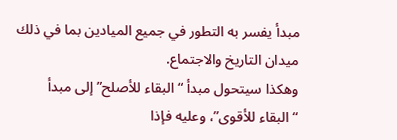مبدأ يفسر به التطور في جميع الميادين بما في ذلك ميدان التاريخ والاجتماع.
وهكذا سيتحول مبدأ “البقاء للأصلح” إلى مبدأ “البقاء للأقوى”، وعليه فإذا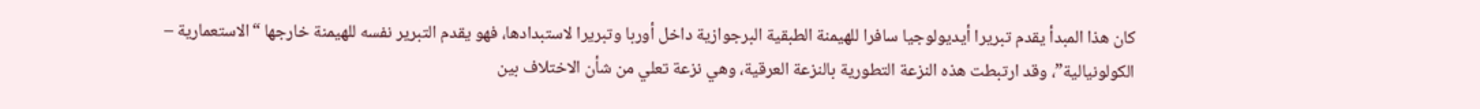كان هذا المبدأ يقدم تبريرا أيديولوجيا سافرا للهيمنة الطبقية البرجوازية داخل أوربا وتبريرا لاستبدادها، فهو يقدم التبرير نفسه للهيمنة خارجها “الاستعمارية – الكولونيالية”، وقد ارتبطت هذه النزعة التطورية بالنزعة العرقية، وهي نزعة تعلي من شأن الاختلاف بين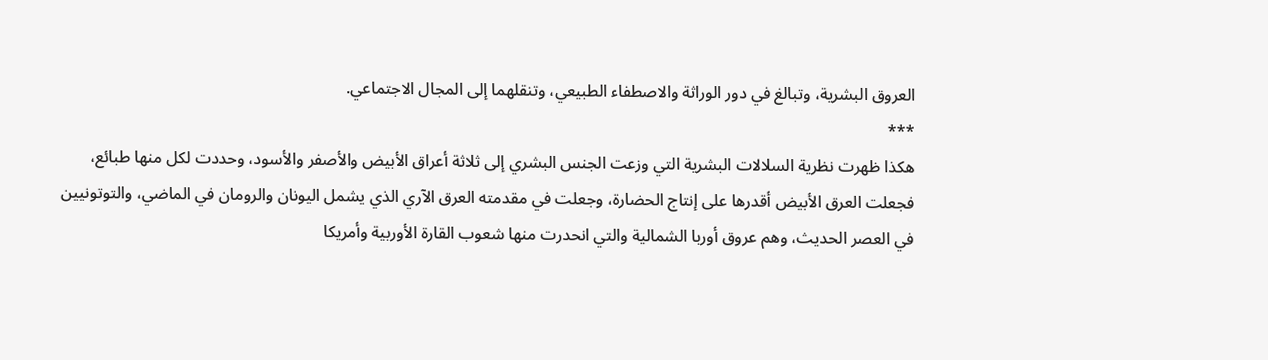العروق البشرية، وتبالغ في دور الوراثة والاصطفاء الطبيعي، وتنقلهما إلى المجال الاجتماعي.
***
هكذا ظهرت نظرية السلالات البشرية التي وزعت الجنس البشري إلى ثلاثة أعراق الأبيض والأصفر والأسود، وحددت لكل منها طبائع، فجعلت العرق الأبيض أقدرها على إنتاج الحضارة، وجعلت في مقدمته العرق الآري الذي يشمل اليونان والرومان في الماضي، والتوتونيين في العصر الحديث، وهم عروق أوربا الشمالية والتي انحدرت منها شعوب القارة الأوربية وأمريكا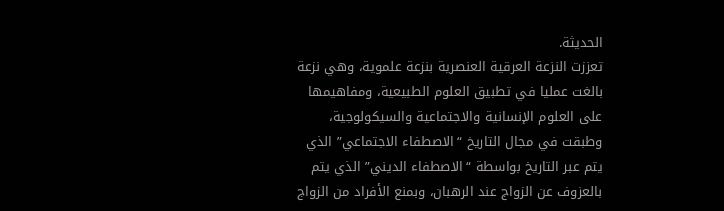الحديثة.
تعززت النزعة العرقية العنصرية بنزعة علموية، وهي نزعة بالغت عمليا في تطبيق العلوم الطبيعية، ومفاهيمها على العلوم الإنسانية والاجتماعية والسيكولوجية، وطبقت في مجال التاريخ “الاصطفاء الاجتماعي” الذي يتم عبر التاريخ بواسطة “الاصطفاء الديني” الذي يتم بالعزوف عن الزواج عند الرهبان، وبمنع الأفراد من الزواج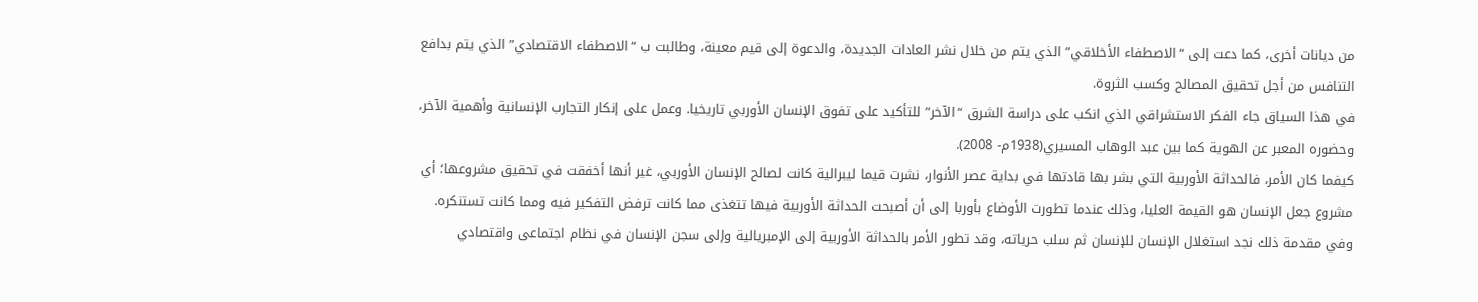من ديانات أخرى، كما دعت إلى “الاصطفاء الأخلاقي” الذي يتم من خلال نشر العادات الجديدة، والدعوة إلى قيم معينة، وطالبت ب “الاصطفاء الاقتصادي” الذي يتم بدافع التنافس من أجل تحقيق المصالح وكسب الثروة.
في هذا السياق جاء الفكر الاستشراقي الذي انكب على دراسة الشرق “الآخر” للتأكيد على تفوق الإنسان الأوربي تاريخيا. وعمل على إنكار التجارب الإنسانية وأهمية الآخر، وحضوره المعبر عن الهوية كما بين عبد الوهاب المسيري(1938م- 2008).
كيفما كان الأمر، فالحداثة الأوربية التي بشر بها قادتها في بداية عصر الأنوار، نشرت قيما ليبرالية كانت لصالح الإنسان الأوربي، غير أنها أخفقت في تحقيق مشروعها؛ أي مشروع جعل الإنسان هو القيمة العليا، وذلك عندما تطورت الأوضاع بأوربا إلى أن أصبحت الحداثة الأوربية فيها تتغذى مما كانت ترفض التفكير فيه ومما كانت تستنكره. وفي مقدمة ذلك نجد استغلال الإنسان للإنسان ثم سلب حرياته، وقد تطور الأمر بالحداثة الأوربية إلى الإمبريالية وإلى سجن الإنسان في نظام اجتماعی واقتصادي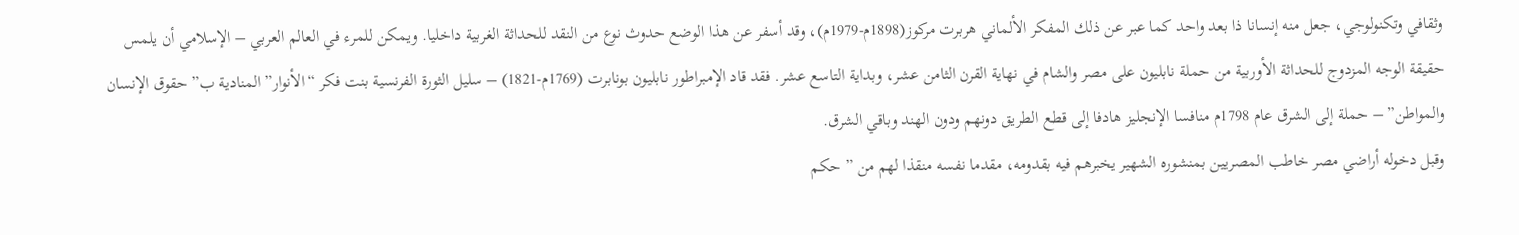وثقافي وتكنولوجي، جعل منه إنسانا ذا بعد واحد كما عبر عن ذلك المفكر الألماني هربرت مركوز(1898م-1979م)، وقد أسفر عن هذا الوضع حدوث نوع من النقد للحداثة الغربية داخليا. ويمكن للمرء في العالم العربي – الإسلامي أن يلمس حقيقة الوجه المزدوج للحداثة الأوربية من حملة نابليون على مصر والشام في نهاية القرن الثامن عشر، وبداية التاسع عشر. فقد قاد الإمبراطور نابليون بونابرت (1769م-1821) – سليل الثورة الفرنسية بنت فكر “الأنوار” المنادية ب” حقوق الإنسان والمواطن” – حملة إلى الشرق عام 1798م منافسا الإنجليز هادفا إلى قطع الطريق دونهم ودون الهند وباقي الشرق.
وقبل دخوله أراضي مصر خاطب المصريين بمنشوره الشهير يخبرهم فيه بقدومه، مقدما نفسه منقذا لهم من ” حكم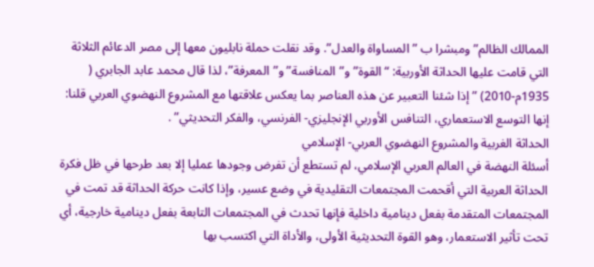الممالك الظالم” ومبشرا ب ” المساواة والعدل”. وقد نقلت حملة نابليون معها إلى مصر الدعائم الثلاثة التي قامت عليها الحداثة الأوربية: “القوة” و”المنافسة” و”المعرفة”، لذا قال محمد عابد الجابري ( 1935م-2010) ” إذا شئنا التعبير عن هذه العناصر بما يعكس علاقتها مع المشروع النهضوي العربي قلنا: إنها التوسع الاستعماري، التنافس الأوربي الإنجليزي- الفرنسي، والفكر التحديثي” .
الحداثة الغربية والمشروع النهضوي العربي- الإسلامي
أسئلة النهضة في العالم العربي الإسلامي، لم تستطع أن تفرض وجودها عمليا إلا بعد طرحها في ظل فكرة الحداثة العربية التي أقحمت المجتمعات التقليدية في وضع عسير، وإذا كانت حركة الحداثة قد تمت في المجتمعات المتقدمة بفعل دينامية داخلية فإنها تحدث في المجتمعات التابعة بفعل دينامية خارجية، أي تحت تأثير الاستعمار، وهو القوة التحديثية الأولى، والأداة التي اكتسب بها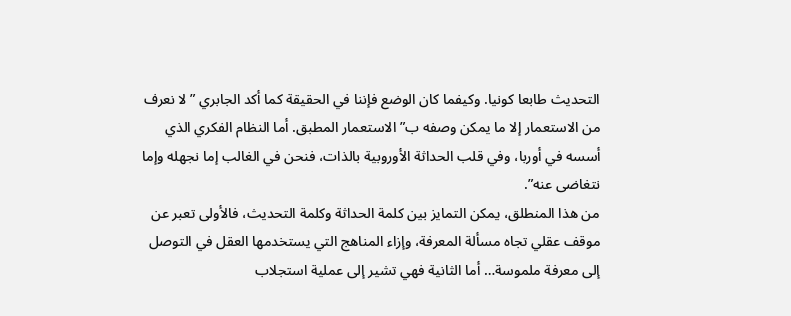التحديث طابعا كونيا. وكيفما كان الوضع فإننا في الحقيقة كما أكد الجابري ” لا نعرف من الاستعمار إلا ما يمكن وصفه ب”الاستعمار المطبق. أما النظام الفكري الذي أسسه في أوربا، وفي قلب الحداثة الأوروبية بالذات، فنحن في الغالب إما نجهله وإما نتغاضى عنه”.
من هذا المنطلق، يمكن التمايز بين كلمة الحداثة وكلمة التحديث، فالأولى تعبر عن موقف عقلي تجاه مسألة المعرفة، وإزاء المناهج التي يستخدمها العقل في التوصل إلى معرفة ملموسة… أما الثانية فهي تشير إلى عملية استجلاب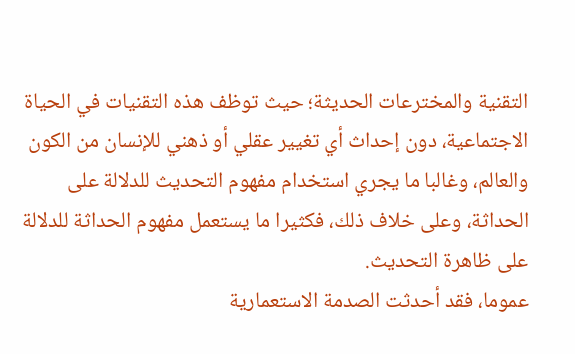التقنية والمخترعات الحديثة؛ حيث توظف هذه التقنيات في الحياة الاجتماعية، دون إحداث أي تغيير عقلي أو ذهني للإنسان من الكون والعالم، وغالبا ما يجري استخدام مفهوم التحديث للدلالة على الحداثة، وعلى خلاف ذلك، فكثيرا ما يستعمل مفهوم الحداثة للدلالة على ظاهرة التحديث.
عموما، فقد أحدثت الصدمة الاستعمارية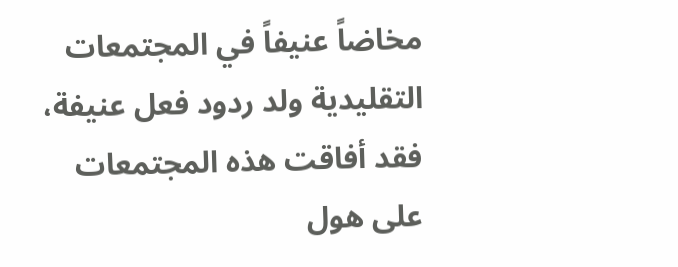مخاضاً عنيفاً في المجتمعات التقليدية ولد ردود فعل عنيفة، فقد أفاقت هذه المجتمعات على هول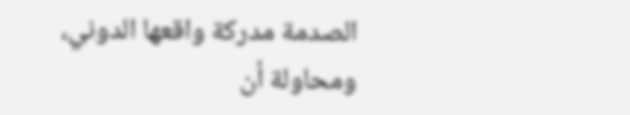الصدمة مدركة واقعها الدوني، ومحاولة أن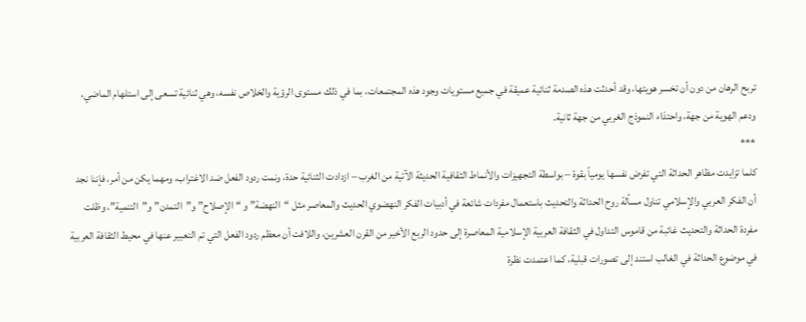تربح الرهان من دون أن تخسر هويتها، وقد أحدثت هذه الصدمة ثنائية عميقة في جميع مستويات وجود هذه المجتمعات، بما في ذلك مستوى الرؤية والخلاص نفسه، وهي ثنائية تسعى إلى استلهام الماضي، ودعم الهوية من جهة، واحتذاء النموذج الغربي من جهة ثانية.
***
كلما تزايدت مظاهر الحداثة التي تفرض نفسها يومياً بقوة – بواسطة التجهيزات والأنماط الثقافية الحديثة الآتية من الغرب – ازدادت الثنائية حدة، ونمت ردود الفعل ضد الاغتراب، ومهما يكن من أمر، فإننا نجد أن الفكر العربي والإسلامي تناول مسألة روح الحداثة والتحديث باستعمال مفردات شائعة في أدبيات الفكر النهضوي الحديث والمعاصر مثل “النهضة” و “الإصلاح” و”التمدن” و”التنمية”، وظلت مفردة الحداثة والتحديث غائبة من قاموس التداول في الثقافة العربية الإسلامية المعاصرة إلى حدود الربع الأخير من القرن العشرين، واللافت أن معظم ردود الفعل التي تم التعبير عنها في محيط الثقافة العربية في موضوع الحداثة في الغالب استند إلى تصورات قبلية، كما اعتمدت نظرة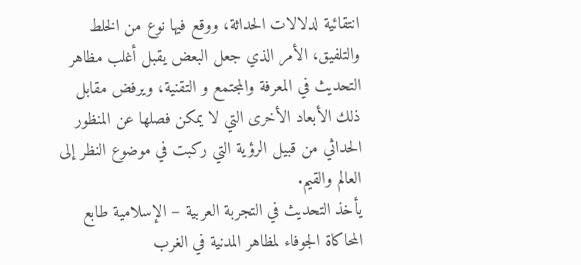انتقائية لدلالات الحداثة، ووقع فيها نوع من الخلط والتلفيق، الأمر الذي جعل البعض يقبل أغلب مظاهر التحديث في المعرفة والمجتمع و التقنية، ويرفض مقابل ذلك الأبعاد الأخرى التي لا يمكن فصلها عن المنظور الحداثي من قبيل الرؤية التي ركبت في موضوع النظر إلى العالم والقيم.
يأخذ التحديث في التجربة العربية – الإسلامية طابع المحاكاة الجوفاء لمظاهر المدنية في الغرب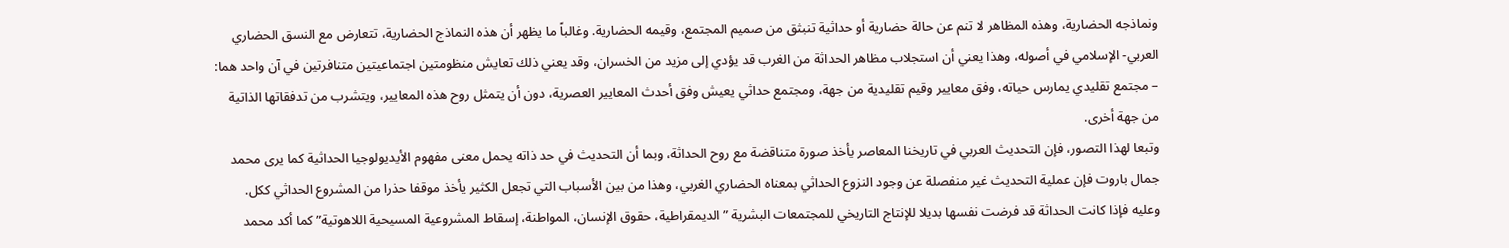ونماذجه الحضارية، وهذه المظاهر لا تنم عن حالة حضارية أو حداثية تنبثق من صميم المجتمع، وقيمه الحضارية. وغالباً ما يظهر أن هذه النماذج الحضارية، تتعارض مع النسق الحضاري العربي- الإسلامي في أصوله، وهذا يعني أن استجلاب مظاهر الحداثة من الغرب قد يؤدي إلى مزيد من الخسران، وقد يعني ذلك تعايش منظومتين اجتماعيتين متنافرتين في آن واحد هما: – مجتمع تقليدي يمارس حياته، وفق معايير وقيم تقليدية من جهة، ومجتمع حداثي يعيش وفق أحدث المعايير العصرية، دون أن يتمثل روح هذه المعايير، ويتشرب من تدفقاتها الذاتية من جهة أخرى.
وتبعا لهذا التصور، فإن التحديث العربي في تاريخنا المعاصر يأخذ صورة متناقضة مع روح الحداثة، وبما أن التحديث في حد ذاته يحمل معنى مفهوم الأيديولوجيا الحداثية كما يرى محمد جمال باروت فإن عملية التحديث غير منفصلة عن وجود النزوع الحداثي بمعناه الحضاري الغربي، وهذا من بين الأسباب التي تجعل الكثير يأخذ موقفا حذرا من المشروع الحداثي ككل.
وعليه فإذا كانت الحداثة قد فرضت نفسها بديلا للإنتاج التاريخي للمجتمعات البشرية ” الديمقراطية، حقوق الإنسان، المواطنة، إسقاط المشروعية المسيحية اللاهوتية” كما أكد محمد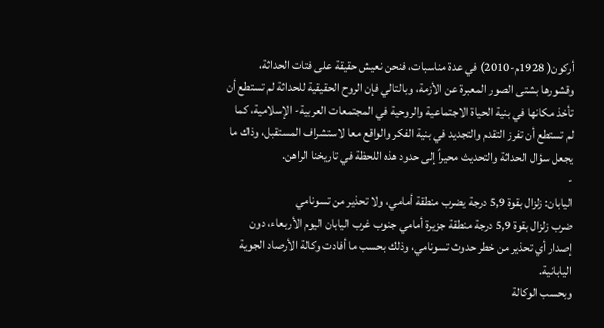أركون( 1928م-2010) في عدة مناسبات، فنحن نعيش حقيقة على فتات الحداثة، وقشورها بشتى الصور المعبرة عن الأزمة، وبالتالي فإن الروح الحقيقية للحداثة لم تستطع أن تأخذ مكانها في بنية الحياة الاجتماعية والروحية في المجتمعات العربية- الإسلامية، كما لم تستطع أن تفرز التقدم والتجديد في بنية الفكر والواقع معا لاستشراف المستقبل، وذاك ما يجعل سؤال الحداثة والتحديث محيراً إلى حدود هذه اللحظة في تاريخنا الراهن.
-
اليابان: زلزال بقوة 5,9 درجة يضرب منطقة أمامي، ولا تحذير من تسونامي
ضرب زلزال بقوة 5,9 درجة منطقة جزيرة أمامي جنوب غرب اليابان اليوم الأربعاء، دون إصدار أي تحذير من خطر حدوث تسونامي، وذلك بحسب ما أفادت وكالة الأرصاد الجوية اليابانية.
وبحسب الوكالة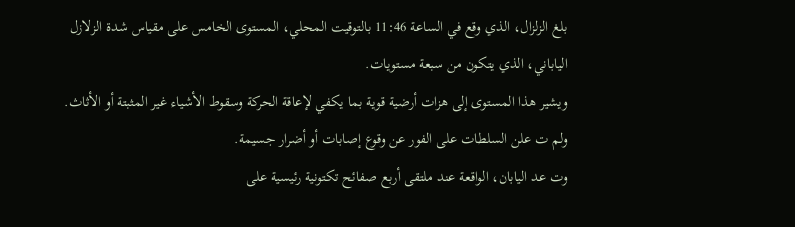بلغ الزلزال، الذي وقع في الساعة 11:46 بالتوقيت المحلي، المستوى الخامس على مقياس شدة الزلازل الياباني، الذي يتكون من سبعة مستويات.
ويشير هذا المستوى إلى هزات أرضية قوية بما يكفي لإعاقة الحركة وسقوط الأشياء غير المثبتة أو الأثاث.
ولم ت علن السلطات على الفور عن وقوع إصابات أو أضرار جسيمة.
وت عد اليابان، الواقعة عند ملتقى أربع صفائح تكتونية رئيسية على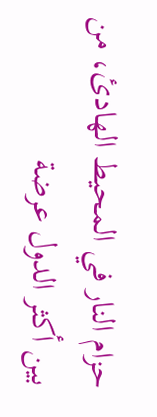حزام النار في المحيط الهادئ، من بين أكثر الدول عرضة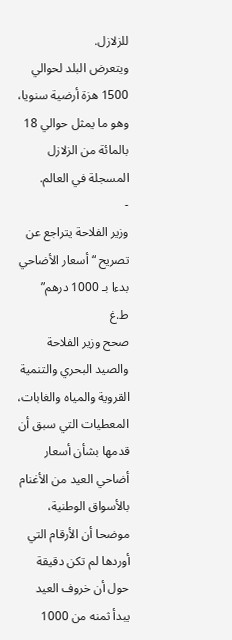للزلازل.
ويتعرض البلد لحوالي 1500 هزة أرضية سنويا، وهو ما يمثل حوالي 18 بالمائة من الزلازل المسجلة في العالم.
-
وزير الفلاحة يتراجع عن تصريح “أسعار الأضاحي بدءا بـ 1000 درهم”
ط.غ
صحح وزير الفلاحة والصيد البحري والتنمية القروية والمياه والغابات، المعطيات التي سبق أن قدمها بشأن أسعار أضاحي العيد من الأغنام بالأسواق الوطنية، موضحا أن الأرقام التي أوردها لم تكن دقيقة حول أن خروف العيد يبدأ ثمنه من 1000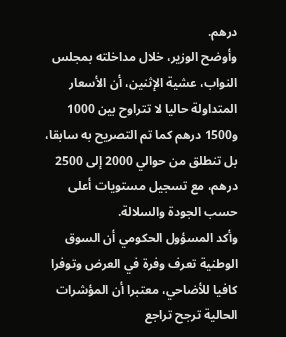درهم.
وأوضح الوزير، خلال مداخلته بمجلس النواب، عشية الإثنين، أن الأسعار المتداولة حاليا لا تتراوح بين 1000 و1500 درهم كما تم التصريح به سابقا، بل تنطلق من حوالي 2000 إلى 2500 درهم، مع تسجيل مستويات أعلى حسب الجودة والسلالة.
وأكد المسؤول الحكومي أن السوق الوطنية تعرف وفرة في العرض وتوفرا كافيا للأضاحي، معتبرا أن المؤشرات الحالية ترجح تراجع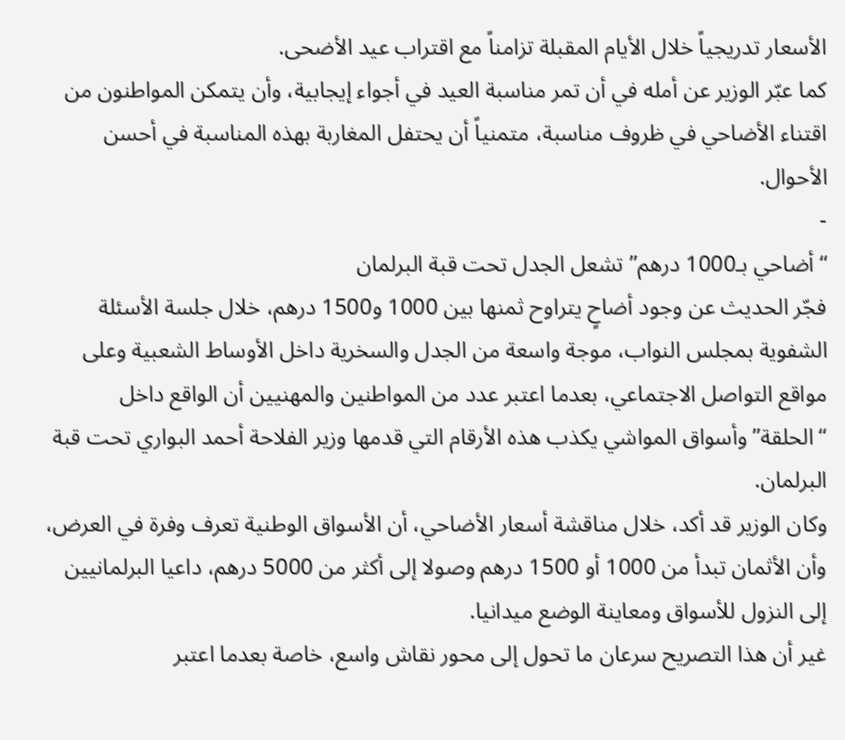الأسعار تدريجياً خلال الأيام المقبلة تزامناً مع اقتراب عيد الأضحى.
كما عبّر الوزير عن أمله في أن تمر مناسبة العيد في أجواء إيجابية، وأن يتمكن المواطنون من اقتناء الأضاحي في ظروف مناسبة، متمنياً أن يحتفل المغاربة بهذه المناسبة في أحسن الأحوال.
-
“أضاحي بـ1000 درهم” تشعل الجدل تحت قبة البرلمان
فجّر الحديث عن وجود أضاحٍ يتراوح ثمنها بين 1000 و1500 درهم، خلال جلسة الأسئلة الشفوية بمجلس النواب، موجة واسعة من الجدل والسخرية داخل الأوساط الشعبية وعلى مواقع التواصل الاجتماعي، بعدما اعتبر عدد من المواطنين والمهنيين أن الواقع داخل “الحلقة” وأسواق المواشي يكذب هذه الأرقام التي قدمها وزير الفلاحة أحمد البواري تحت قبة البرلمان.
وكان الوزير قد أكد، خلال مناقشة أسعار الأضاحي، أن الأسواق الوطنية تعرف وفرة في العرض، وأن الأثمان تبدأ من 1000 أو 1500 درهم وصولا إلى أكثر من 5000 درهم، داعيا البرلمانيين إلى النزول للأسواق ومعاينة الوضع ميدانيا.
غير أن هذا التصريح سرعان ما تحول إلى محور نقاش واسع، خاصة بعدما اعتبر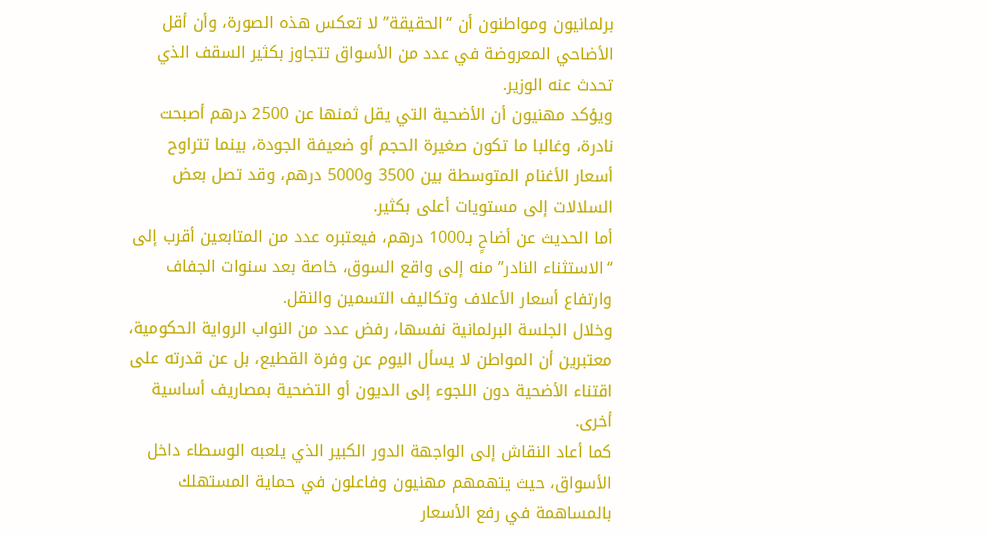برلمانيون ومواطنون أن “الحقيقة” لا تعكس هذه الصورة، وأن أقل الأضاحي المعروضة في عدد من الأسواق تتجاوز بكثير السقف الذي تحدث عنه الوزير.
ويؤكد مهنيون أن الأضحية التي يقل ثمنها عن 2500 درهم أصبحت نادرة، وغالبا ما تكون صغيرة الحجم أو ضعيفة الجودة، بينما تتراوح أسعار الأغنام المتوسطة بين 3500 و5000 درهم، وقد تصل بعض السلالات إلى مستويات أعلى بكثير.
أما الحديث عن أضاحٍ بـ1000 درهم، فيعتبره عدد من المتابعين أقرب إلى “الاستثناء النادر” منه إلى واقع السوق، خاصة بعد سنوات الجفاف وارتفاع أسعار الأعلاف وتكاليف التسمين والنقل.
وخلال الجلسة البرلمانية نفسها، رفض عدد من النواب الرواية الحكومية، معتبرين أن المواطن لا يسأل اليوم عن وفرة القطيع، بل عن قدرته على اقتناء الأضحية دون اللجوء إلى الديون أو التضحية بمصاريف أساسية أخرى.
كما أعاد النقاش إلى الواجهة الدور الكبير الذي يلعبه الوسطاء داخل الأسواق، حيث يتهمهم مهنيون وفاعلون في حماية المستهلك بالمساهمة في رفع الأسعار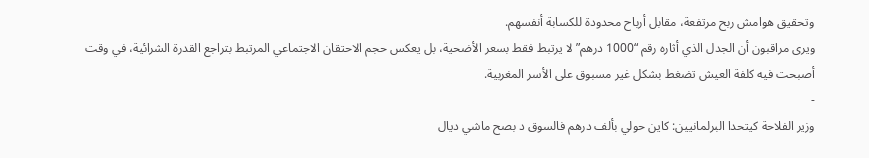وتحقيق هوامش ربح مرتفعة، مقابل أرباح محدودة للكسابة أنفسهم.
ويرى مراقبون أن الجدل الذي أثاره رقم “1000 درهم” لا يرتبط فقط بسعر الأضحية، بل يعكس حجم الاحتقان الاجتماعي المرتبط بتراجع القدرة الشرائية، في وقت أصبحت فيه كلفة العيش تضغط بشكل غير مسبوق على الأسر المغربية.
-
وزير الفلاحة كيتحدا البرلمانيين: كاين حولي بألف درهم فالسوق د بصح ماشي ديال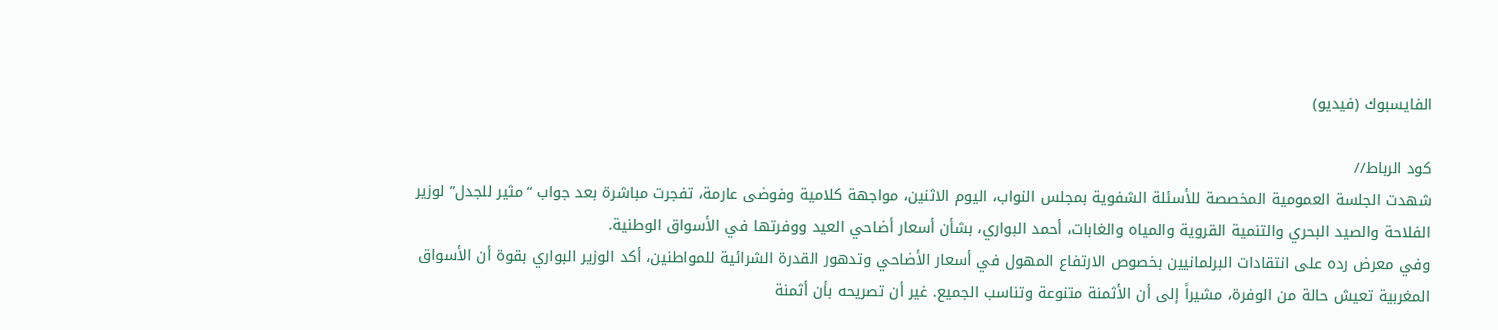الفايسبوك (فيديو)

كود الرباط//
شهدت الجلسة العمومية المخصصة للأسئلة الشفوية بمجلس النواب، اليوم الاثنين، مواجهة كلامية وفوضى عارمة، تفجرت مباشرة بعد جواب “مثير للجدل” لوزير الفلاحة والصيد البحري والتنمية القروية والمياه والغابات، أحمد البواري، بشأن أسعار أضاحي العيد ووفرتها في الأسواق الوطنية.
وفي معرض رده على انتقادات البرلمانيين بخصوص الارتفاع المهول في أسعار الأضاحي وتدهور القدرة الشرائية للمواطنين، أكد الوزير البواري بقوة أن الأسواق المغربية تعيش حالة من الوفرة، مشيراً إلى أن الأثمنة متنوعة وتناسب الجميع. غير أن تصريحه بأن أثمنة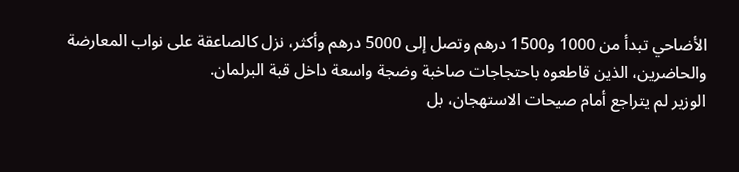الأضاحي تبدأ من 1000 و1500 درهم وتصل إلى 5000 درهم وأكثر، نزل كالصاعقة على نواب المعارضة والحاضرين، الذين قاطعوه باحتجاجات صاخبة وضجة واسعة داخل قبة البرلمان.
الوزير لم يتراجع أمام صيحات الاستهجان، بل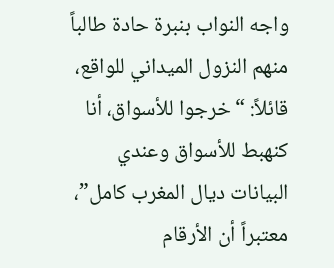واجه النواب بنبرة حادة طالباً منهم النزول الميداني للواقع، قائلاً: “خرجوا للأسواق، أنا كنهبط للأسواق وعندي البيانات ديال المغرب كامل”، معتبراً أن الأرقام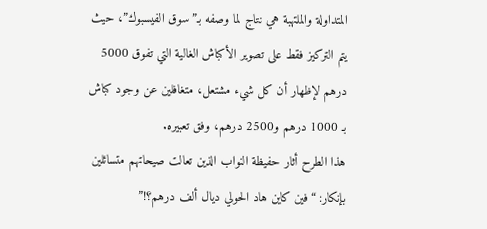المتداولة والملتهبة هي نتاج لما وصفه بـ”سوق الفيسبوك”، حيث يتم التركيز فقط على تصوير الأكباش الغالية التي تفوق 5000 درهم لإظهار أن كل شيء مشتعل، متغافلين عن وجود كباش بـ 1000 درهم و2500 درهم، وفق تعبيره.
هذا الطرح أثار حفيظة النواب الذين تعالت صيحاتهم متسائلين بإنكار: “فين كاين هاد الحولي ديال ألف درهم؟!”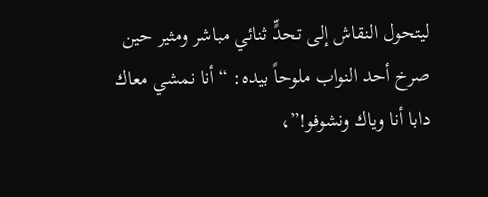ليتحول النقاش إلى تحدٍّ ثنائي مباشر ومثير حين صرخ أحد النواب ملوحاً بيده: “أنا نمشي معاك دابا أنا وياك ونشوفو!”،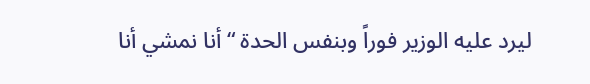ليرد عليه الوزير فوراً وبنفس الحدة “أنا نمشي أنا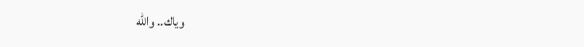وياك.. والله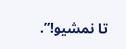تا نمشيو!”.